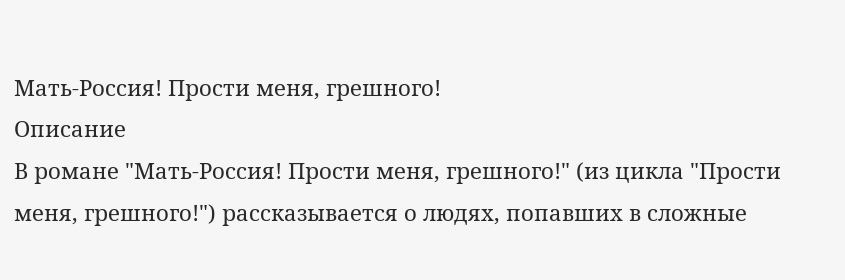Мать-Россия! Прости меня, грешного!
Описание
В романе "Мать-Россия! Прости меня, грешного!" (из цикла "Прости меня, грешного!") рассказывается о людях, попавших в сложные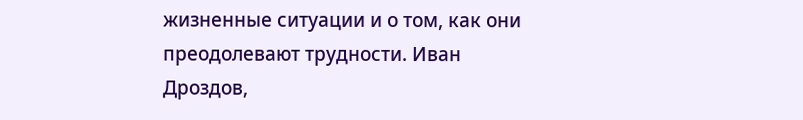жизненные ситуации и о том, как они преодолевают трудности. Иван Дроздов,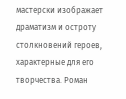мастерски изображает драматизм и остроту столкновений героев, характерные для его творчества. Роман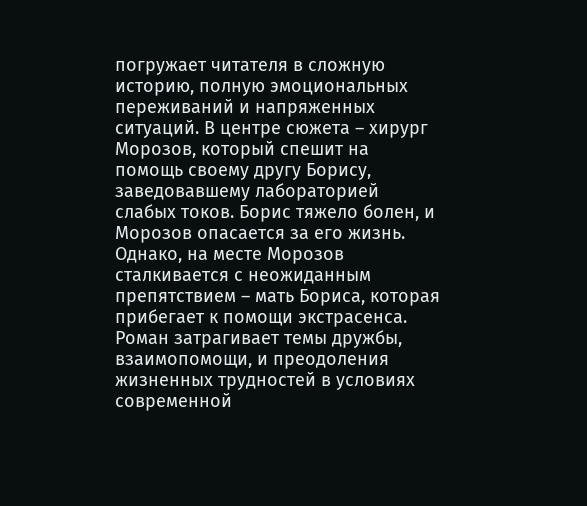погружает читателя в сложную историю, полную эмоциональных переживаний и напряженных ситуаций. В центре сюжета – хирург Морозов, который спешит на помощь своему другу Борису, заведовавшему лабораторией слабых токов. Борис тяжело болен, и Морозов опасается за его жизнь. Однако, на месте Морозов сталкивается с неожиданным препятствием – мать Бориса, которая прибегает к помощи экстрасенса. Роман затрагивает темы дружбы, взаимопомощи, и преодоления жизненных трудностей в условиях современной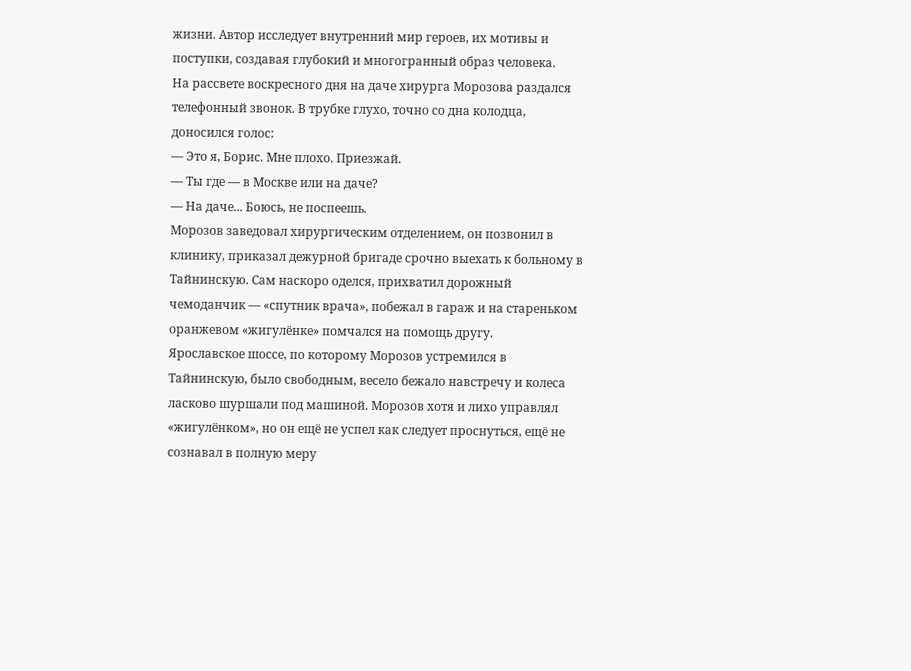жизни. Автор исследует внутренний мир героев, их мотивы и поступки, создавая глубокий и многогранный образ человека.
На рассвете воскресного дня на даче хирурга Морозова раздался телефонный звонок. В трубке глухо, точно со дна колодца, доносился голос:
— Это я, Борис. Мне плохо. Приезжай.
— Ты где — в Москве или на даче?
— На даче... Боюсь, не поспеешь.
Морозов заведовал хирургическим отделением, он позвонил в клинику, приказал дежурной бригаде срочно выехать к больному в Тайнинскую. Сам наскоро оделся, прихватил дорожный чемоданчик — «спутник врача», побежал в гараж и на стареньком оранжевом «жигулёнке» помчался на помощь другу.
Ярославское шоссе, по которому Морозов устремился в Тайнинскую, было свободным, весело бежало навстречу и колеса ласково шуршали под машиной. Морозов хотя и лихо управлял «жигулёнком», но он ещё не успел как следует проснуться, ещё не сознавал в полную меру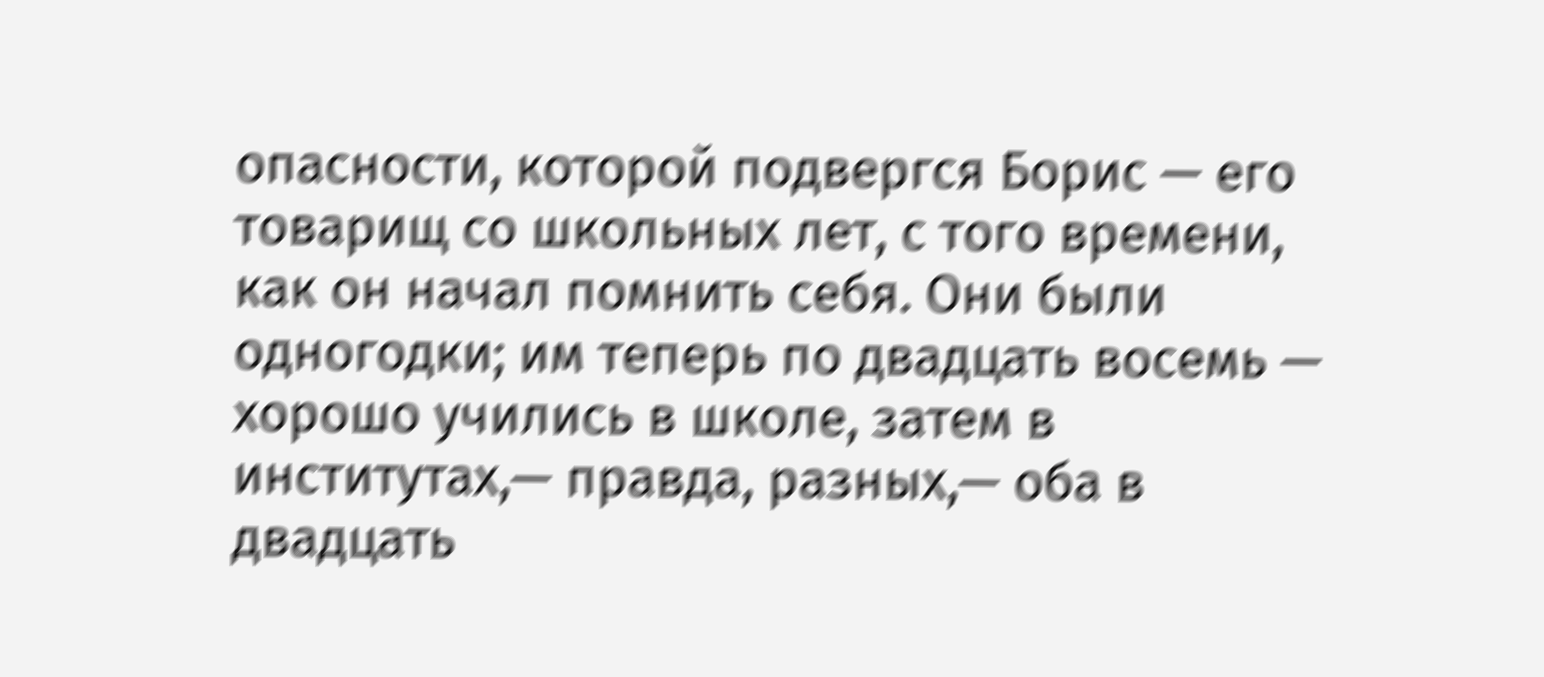опасности, которой подвергся Борис — его товарищ со школьных лет, с того времени, как он начал помнить себя. Они были одногодки; им теперь по двадцать восемь — хорошо учились в школе, затем в институтах,— правда, разных,— оба в двадцать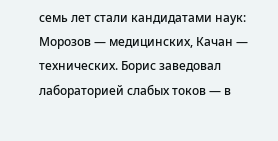семь лет стали кандидатами наук: Морозов — медицинских, Качан — технических. Борис заведовал лабораторией слабых токов — в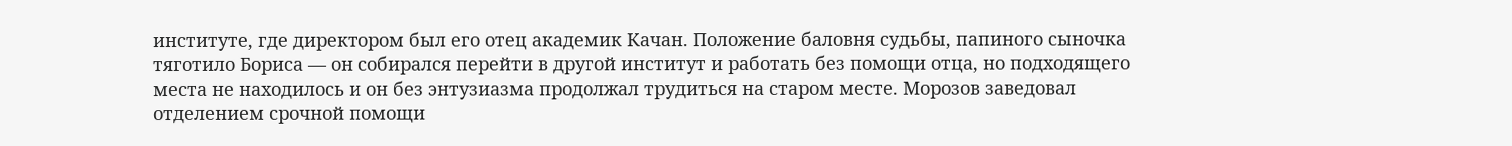институте, где директором был его отец академик Качан. Положение баловня судьбы, папиного сыночка тяготило Бориса — он собирался перейти в другой институт и работать без помощи отца, но подходящего места не находилось и он без энтузиазма продолжал трудиться на старом месте. Морозов заведовал отделением срочной помощи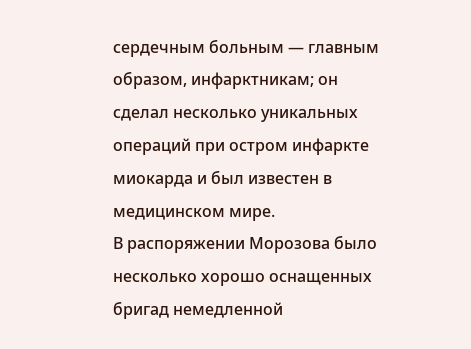сердечным больным — главным образом, инфарктникам; он сделал несколько уникальных операций при остром инфаркте миокарда и был известен в медицинском мире.
В распоряжении Морозова было несколько хорошо оснащенных бригад немедленной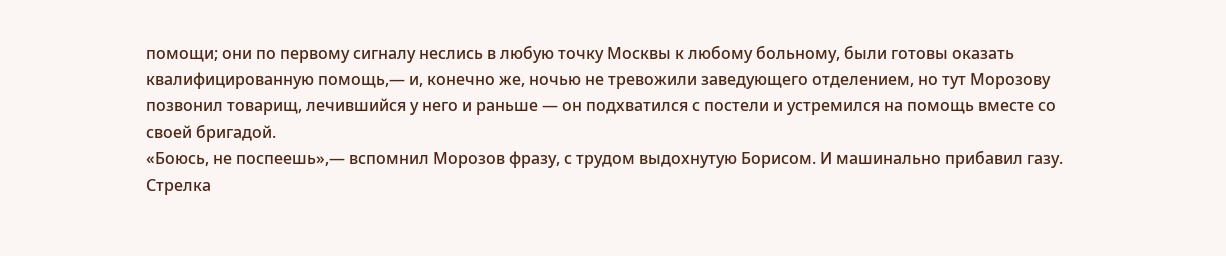помощи; они по первому сигналу неслись в любую точку Москвы к любому больному, были готовы оказать квалифицированную помощь,— и, конечно же, ночью не тревожили заведующего отделением, но тут Морозову позвонил товарищ, лечившийся у него и раньше — он подхватился с постели и устремился на помощь вместе со своей бригадой.
«Боюсь, не поспеешь»,— вспомнил Морозов фразу, с трудом выдохнутую Борисом. И машинально прибавил газу. Стрелка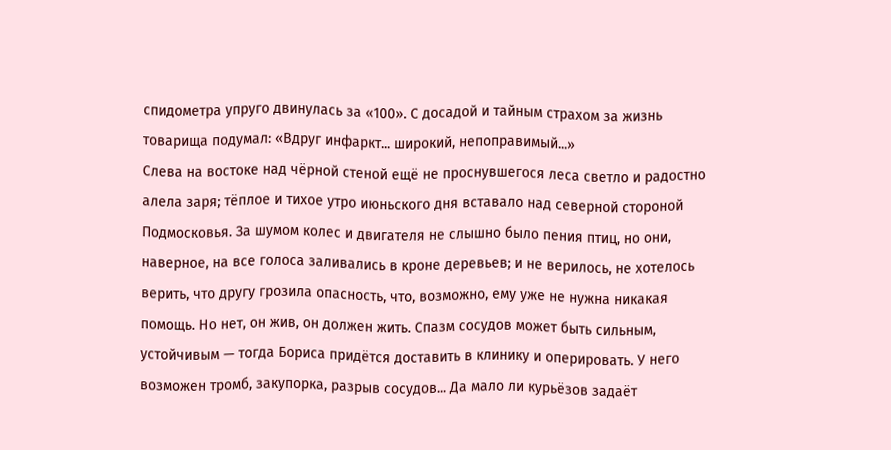спидометра упруго двинулась за «100». С досадой и тайным страхом за жизнь товарища подумал: «Вдруг инфаркт... широкий, непоправимый...»
Слева на востоке над чёрной стеной ещё не проснувшегося леса светло и радостно алела заря; тёплое и тихое утро июньского дня вставало над северной стороной Подмосковья. За шумом колес и двигателя не слышно было пения птиц, но они, наверное, на все голоса заливались в кроне деревьев; и не верилось, не хотелось верить, что другу грозила опасность, что, возможно, ему уже не нужна никакая помощь. Но нет, он жив, он должен жить. Спазм сосудов может быть сильным, устойчивым — тогда Бориса придётся доставить в клинику и оперировать. У него возможен тромб, закупорка, разрыв сосудов... Да мало ли курьёзов задаёт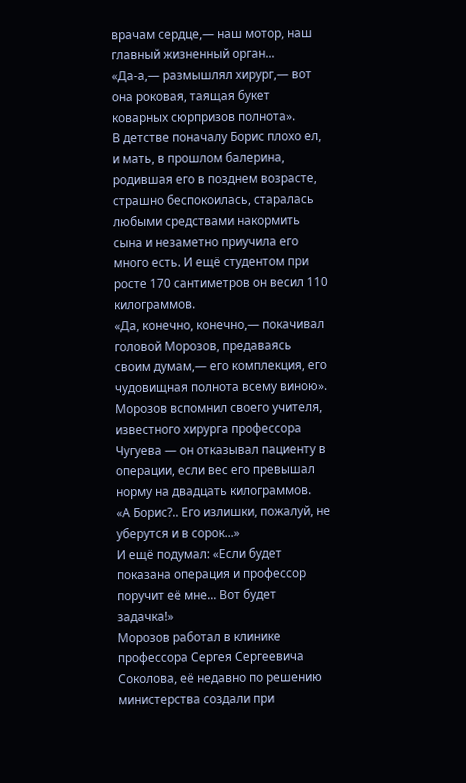врачам сердце,— наш мотор, наш главный жизненный орган...
«Да-а,— размышлял хирург,— вот она роковая, таящая букет коварных сюрпризов полнота».
В детстве поначалу Борис плохо ел, и мать, в прошлом балерина, родившая его в позднем возрасте, страшно беспокоилась, старалась любыми средствами накормить сына и незаметно приучила его много есть. И ещё студентом при росте 170 сантиметров он весил 110 килограммов.
«Да, конечно, конечно,— покачивал головой Морозов, предаваясь своим думам,— его комплекция, его чудовищная полнота всему виною».
Морозов вспомнил своего учителя, известного хирурга профессора Чугуева — он отказывал пациенту в операции, если вес его превышал норму на двадцать килограммов.
«А Борис?.. Его излишки, пожалуй, не уберутся и в сорок...»
И ещё подумал: «Если будет показана операция и профессор поручит её мне... Вот будет задачка!»
Морозов работал в клинике профессора Сергея Сергеевича Соколова, её недавно по решению министерства создали при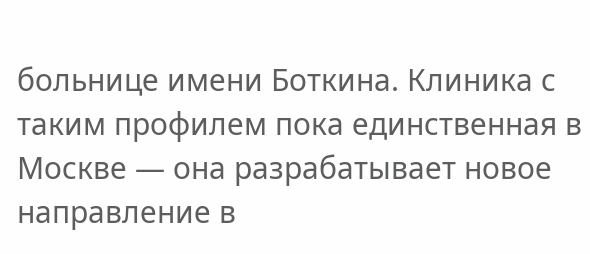больнице имени Боткина. Клиника с таким профилем пока единственная в Москве — она разрабатывает новое направление в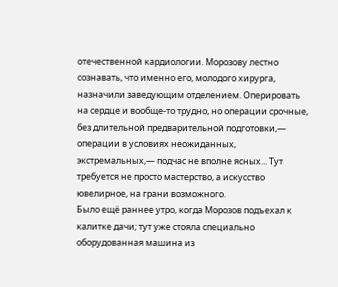отечественной кардиологии. Морозову лестно сознавать, что именно его, молодого хирурга, назначили заведующим отделением. Оперировать на сердце и вообще-то трудно, но операции срочные, без длительной предварительной подготовки,— операции в условиях неожиданных, экстремальных,— подчас не вполне ясных... Тут требуется не просто мастерство, а искусство ювелирное, на грани возможного.
Было ещё раннее утро, когда Морозов подъехал к калитке дачи; тут уже стояла специально оборудованная машина из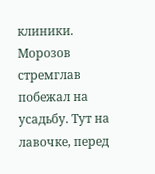клиники.
Морозов стремглав побежал на усадьбу. Тут на лавочке, перед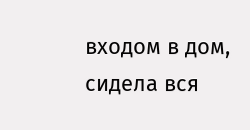входом в дом, сидела вся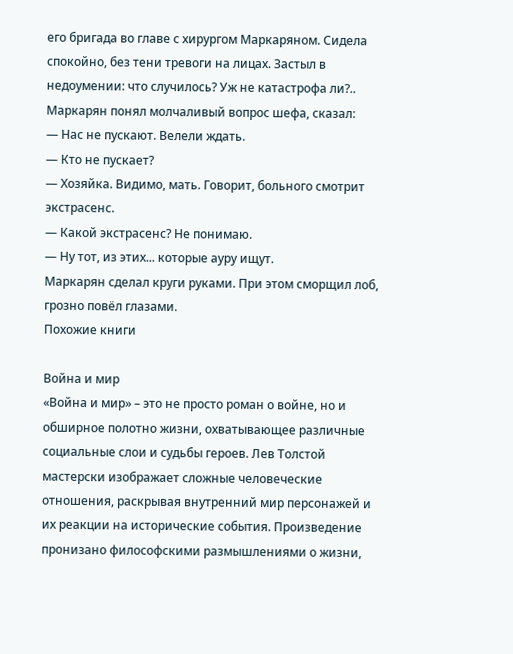его бригада во главе с хирургом Маркаряном. Сидела спокойно, без тени тревоги на лицах. Застыл в недоумении: что случилось? Уж не катастрофа ли?..
Маркарян понял молчаливый вопрос шефа, сказал:
— Нас не пускают. Велели ждать.
— Кто не пускает?
— Хозяйка. Видимо, мать. Говорит, больного смотрит экстрасенс.
— Какой экстрасенс? Не понимаю.
— Ну тот, из этих... которые ауру ищут.
Маркарян сделал круги руками. При этом сморщил лоб, грозно повёл глазами.
Похожие книги

Война и мир
«Война и мир» – это не просто роман о войне, но и обширное полотно жизни, охватывающее различные социальные слои и судьбы героев. Лев Толстой мастерски изображает сложные человеческие отношения, раскрывая внутренний мир персонажей и их реакции на исторические события. Произведение пронизано философскими размышлениями о жизни,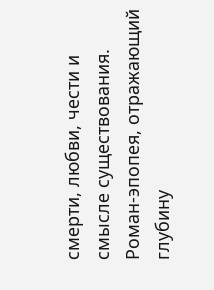смерти, любви, чести и смысле существования. Роман-эпопея, отражающий глубину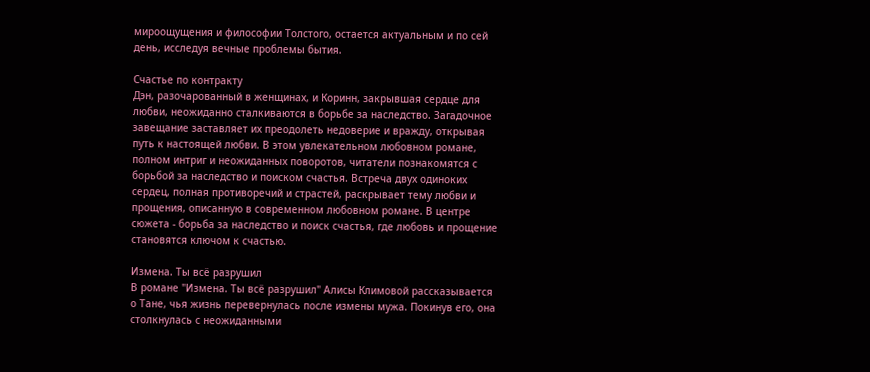мироощущения и философии Толстого, остается актуальным и по сей день, исследуя вечные проблемы бытия.

Счастье по контракту
Дэн, разочарованный в женщинах, и Коринн, закрывшая сердце для любви, неожиданно сталкиваются в борьбе за наследство. Загадочное завещание заставляет их преодолеть недоверие и вражду, открывая путь к настоящей любви. В этом увлекательном любовном романе, полном интриг и неожиданных поворотов, читатели познакомятся с борьбой за наследство и поиском счастья. Встреча двух одиноких сердец, полная противоречий и страстей, раскрывает тему любви и прощения, описанную в современном любовном романе. В центре сюжета - борьба за наследство и поиск счастья, где любовь и прощение становятся ключом к счастью.

Измена. Ты всё разрушил
В романе "Измена. Ты всё разрушил" Алисы Климовой рассказывается о Тане, чья жизнь перевернулась после измены мужа. Покинув его, она столкнулась с неожиданными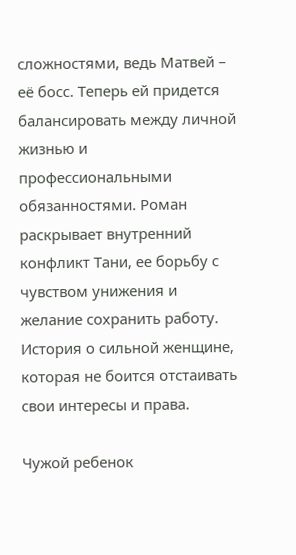сложностями, ведь Матвей – её босс. Теперь ей придется балансировать между личной жизнью и профессиональными обязанностями. Роман раскрывает внутренний конфликт Тани, ее борьбу с чувством унижения и желание сохранить работу. История о сильной женщине, которая не боится отстаивать свои интересы и права.

Чужой ребенок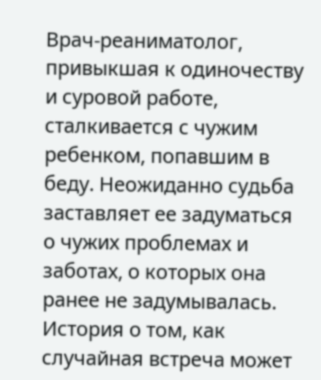Врач-реаниматолог, привыкшая к одиночеству и суровой работе, сталкивается с чужим ребенком, попавшим в беду. Неожиданно судьба заставляет ее задуматься о чужих проблемах и заботах, о которых она ранее не задумывалась. История о том, как случайная встреча может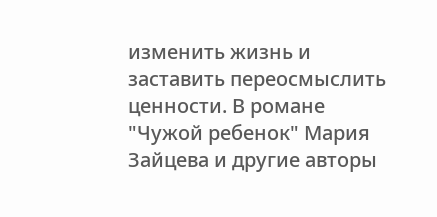изменить жизнь и заставить переосмыслить ценности. В романе "Чужой ребенок" Мария Зайцева и другие авторы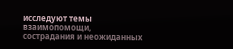исследуют темы взаимопомощи, сострадания и неожиданных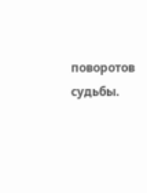поворотов судьбы.